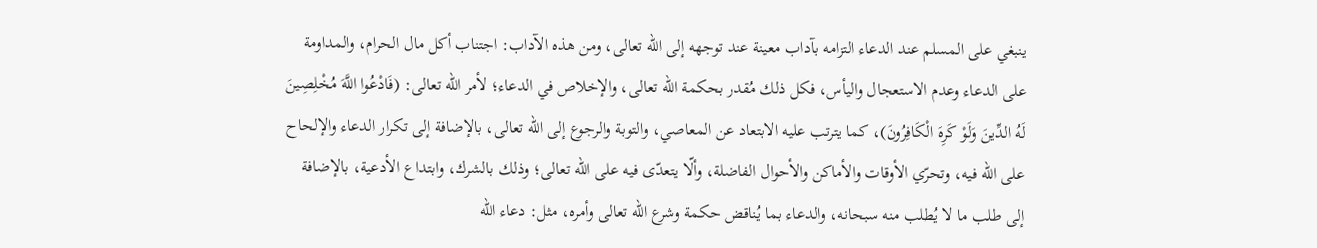ينبغي على المسلم عند الدعاء التزامه بآداب معينة عند توجهه إلى الله تعالى، ومن هذه الآداب: اجتناب أكل مال الحرام، والمداومة على الدعاء وعدم الاستعجال واليأس، فكل ذلك مُقدر بحكمة الله تعالى، والإخلاص في الدعاء؛ لأمر الله تعالى: (فَادْعُوا اللَّهَ مُخْلِصِينَ لَهُ الدِّينَ وَلَوْ كَرِهَ الْكَافِرُونَ)، كما يترتب عليه الابتعاد عن المعاصي، والتوبة والرجوع إلى الله تعالى، بالإضافة إلى تكرار الدعاء والإلحاح على الله فيه، وتحرّي الأوقات والأماكن والأحوال الفاضلة، وألّا يتعدّى فيه على الله تعالى؛ وذلك بالشرك، وابتداع الأدعية، بالإضافة إلى طلب ما لا يُطلب منه سبحانه، والدعاء بما يُناقض حكمة وشرع الله تعالى وأمره، مثل: دعاء الله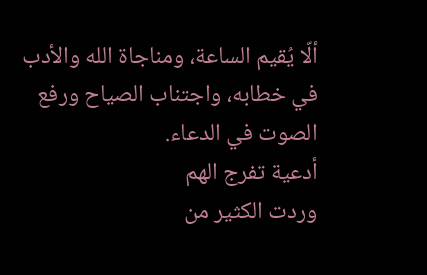ألّا يُقيم الساعة، ومناجاة الله والأدب في خطابه، واجتناب الصياح ورفع الصوت في الدعاء.
أدعية تفرج الهم
وردت الكثير من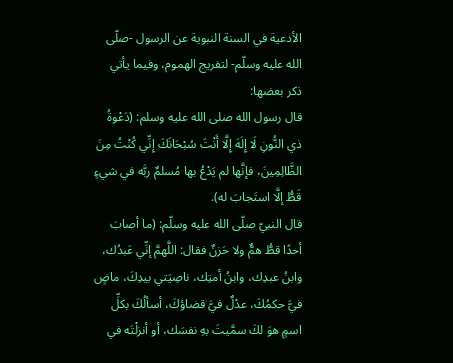الأدعية في السنة النبوية عن الرسول -صلّى الله عليه وسلّم- لتفريج الهموم، وفيما يأتي ذكر بعضها:
قال رسول الله صلى الله عليه وسلم: (دَعْوةُ ذي النُّونِ لَا إِلَهَ إِلَّا أَنْتَ سُبْحَانَكَ إِنِّي كُنْتُ مِنَ الظَّالِمِينَ، فإنَّها لم يَدْعُ بها مُسلمٌ ربَّه في شيءٍ قَطُّ إلَّا استَجابَ له).
قال النبيّ صلّى الله عليه وسلّم: (ما أصابَ أحدًا قطُّ همٌّ ولا حَزنٌ فقال: اللَّهمَّ إنِّي عَبدُك، وابنُ عبدِك، وابنُ أمتِك، ناصِيَتي بيدِكَ، ماضٍ فيَّ حكمُكَ، عدْلٌ فيَّ قضاؤكَ، أسألُكَ بكلِّ اسمٍ هوَ لكَ سمَّيتَ بهِ نفسَك، أو أنزلْتَه في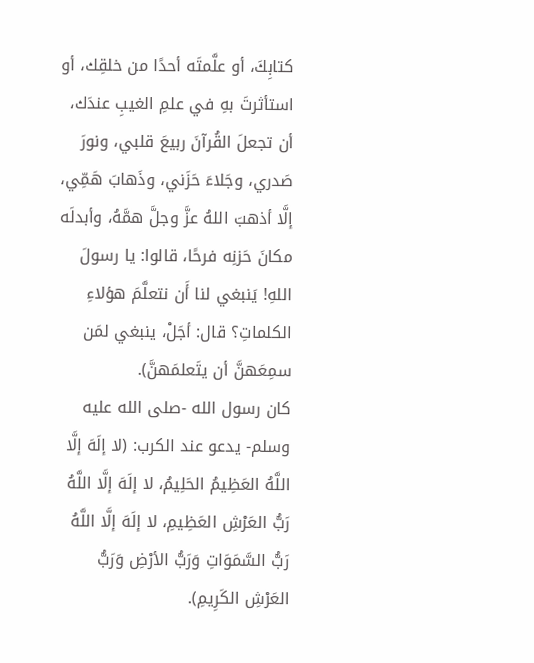كتابِكَ، أو علَّمتَه أحدًا من خلقِك، أو استأثرتَ بهِ في علمِ الغيبِ عندَك، أن تجعلَ القُرآنَ ربيعَ قلبي، ونورَ صَدري، وجَلاءَ حَزَني، وذَهابَ هَمِّي، إلَّا أذهبَ اللهُ عزَّ وجلَّ همَّهُ، وأبدلَه مكانَ حَزنِه فرحًا، قالوا: يا رسولَ اللهِ! يَنبغي لنا أَن نتعلَّمَ هؤلاءِ الكلماتِ؟ قال: أجَلْ، ينبغي لمَن سمِعَهنَّ أن يتَعلمَهنَّ).
كان رسول الله -صلى الله عليه وسلم- يدعو عند الكرب: (لا إلَهَ إلَّا اللَّهُ العَظِيمُ الحَلِيمُ، لا إلَهَ إلَّا اللَّهُ رَبُّ العَرْشِ العَظِيمِ، لا إلَهَ إلَّا اللَّهُ رَبُّ السَّمَوَاتِ وَرَبُّ الأرْضِ وَرَبُّ العَرْشِ الكَرِيمِ).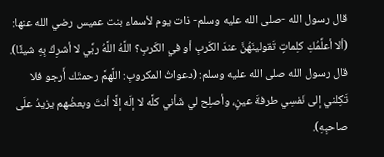قال رسول الله -صلى الله عليه وسلم- ذات يوم لأسماء بنت عميس رضي الله عنها: (ألا أعلِّمُكِ كلِماتٍ تَقولينَهُنَّ عندَ الكَربِ أو في الكَربِ؟ اللَّهُ اللَّهُ ربِّي لا أشرِكُ بِهِ شيئًا).
قال رسول الله صلى الله عليه وسلم: (دعواتُ المكروبِ: اللَّهمَّ رحمتَك أَرجو فلا تَكِلني إلى نَفسِي طرفةَ عينٍ، وأصلِح لي شَأني كلَّه لا إلَه إلَّا أنتَ وبعضُهم يزيدُ علَى صاحبِهِ).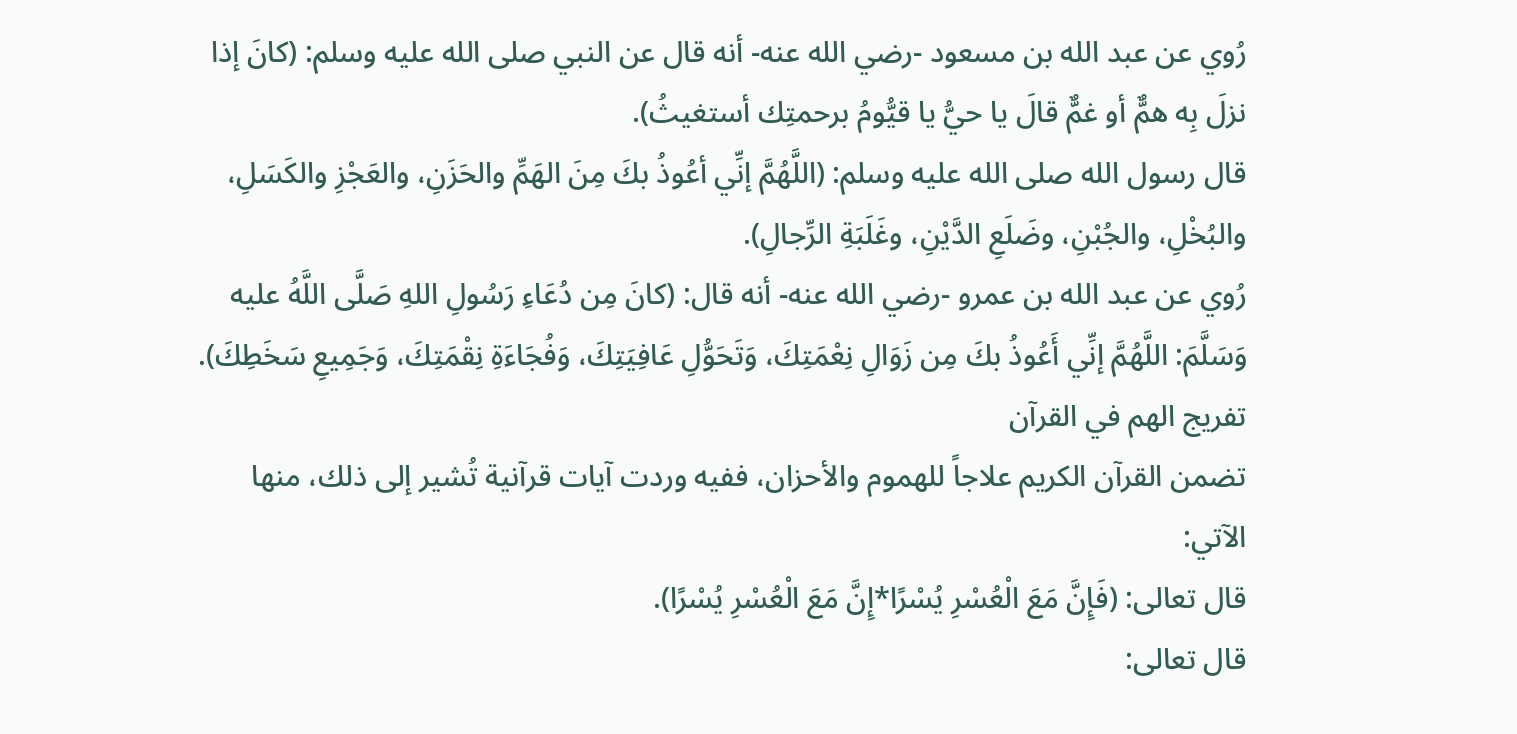رُوي عن عبد الله بن مسعود -رضي الله عنه- أنه قال عن النبي صلى الله عليه وسلم: (كانَ إذا نزلَ بِه همٌّ أو غمٌّ قالَ يا حيُّ يا قيُّومُ برحمتِك أستغيثُ).
قال رسول الله صلى الله عليه وسلم: (اللَّهُمَّ إنِّي أعُوذُ بكَ مِنَ الهَمِّ والحَزَنِ، والعَجْزِ والكَسَلِ، والبُخْلِ، والجُبْنِ، وضَلَعِ الدَّيْنِ، وغَلَبَةِ الرِّجالِ).
رُوي عن عبد الله بن عمرو -رضي الله عنه- أنه قال: (كانَ مِن دُعَاءِ رَسُولِ اللهِ صَلَّى اللَّهُ عليه وَسَلَّمَ: اللَّهُمَّ إنِّي أَعُوذُ بكَ مِن زَوَالِ نِعْمَتِكَ، وَتَحَوُّلِ عَافِيَتِكَ، وَفُجَاءَةِ نِقْمَتِكَ، وَجَمِيعِ سَخَطِكَ).
تفريج الهم في القرآن
تضمن القرآن الكريم علاجاً للهموم والأحزان، ففيه وردت آيات قرآنية تُشير إلى ذلك، منها الآتي:
قال تعالى: (فَإِنَّ مَعَ الْعُسْرِ يُسْرًا*إِنَّ مَعَ الْعُسْرِ يُسْرًا).
قال تعالى: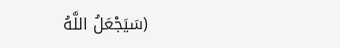(سَيَجْعَلُ اللَّهُ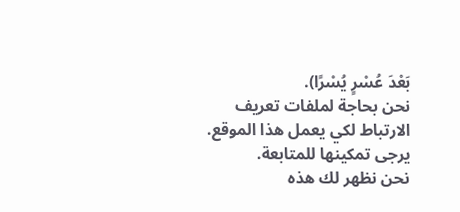بَعْدَ عُسْرٍ يُسْرًا).
نحن بحاجة لملفات تعريف الارتباط لكي يعمل هذا الموقع. يرجى تمكينها للمتابعة.
نحن نظهر لك هذه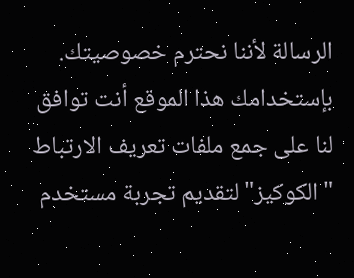الرسالة لأننا نحترم خصوصيتك.
بإستخدامك هذا الموقع أنت توافق لنا على جمع ملفات تعريف الارتباط "الكوكيز" لتقديم تجربة مستخدم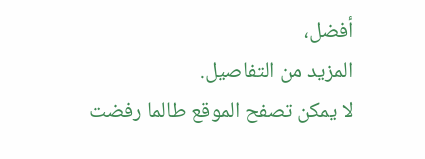أفضل،
المزيد من التفاصيل.
لا يمكن تصفح الموقع طالما رفضت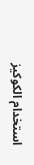استخدام الكوكيز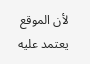لأن الموقع يعتمد عليه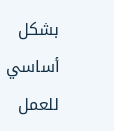بشكل أساسي للعمل